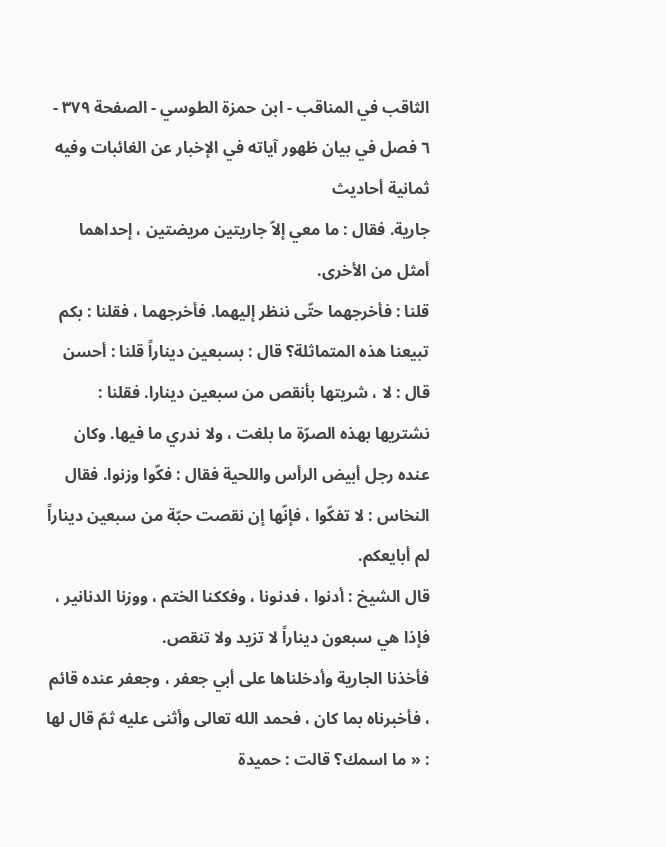الثاقب في المناقب - ابن حمزة الطوسي - الصفحة ٣٧٩ - ٦ فصل في بيان ظهور آياته في الإخبار عن الغائبات وفيه ثمانية أحاديث
جارية. فقال : ما معي إلاّ جاريتين مريضتين ، إحداهما أمثل من الأخرى.
قلنا : فأخرجهما حتّى ننظر إليهما. فأخرجهما ، فقلنا : بكم تبيعنا هذه المتماثلة؟ قال : بسبعين ديناراً قلنا : أحسن قال : لا ، شريتها بأنقص من سبعين دينارا. فقلنا : نشتريها بهذه الصرّة ما بلغت ، ولا ندري ما فيها. وكان عنده رجل أبيض الرأس واللحية فقال : فكّوا وزنوا. فقال النخاس : لا تفكّوا ، فإنّها إن نقصت حبّة من سبعين ديناراً لم أبايعكم.
قال الشيخ : أدنوا ، فدنونا ، وفككنا الختم ، ووزنا الدنانير ، فإذا هي سبعون ديناراً لا تزيد ولا تنقص.
فأخذنا الجارية وأدخلناها على أبي جعفر ، وجعفر عنده قائم ، فأخبرناه بما كان ، فحمد الله تعالى وأثنى عليه ثمّ قال لها : « ما اسمك؟ قالت : حميدة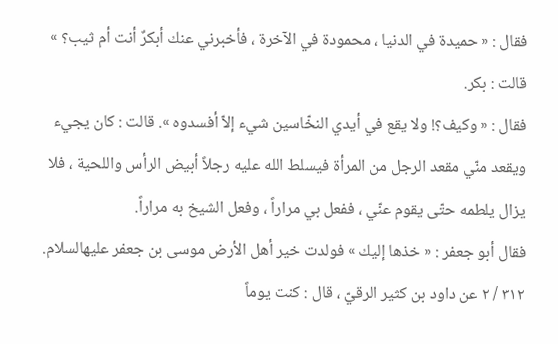فقال : « حميدة في الدنيا ، محمودة في الآخرة ، فأخبرني عنك أبكرٌ أنت أم ثيب؟ » قالت : بكر.
فقال : « وكيف؟! ولا يقع في أيدي النخّاسين شيء إلاّ أفسدوه ». قالت : كان يجيء ويقعد منّي مقعد الرجل من المرأة فيسلط الله عليه رجلاً أبيض الرأس واللحية ، فلا يزال يلطمه حتّى يقوم عنّي ، ففعل بي مراراً ، وفعل الشيخ به مراراً.
فقال أبو جعفر : « خذها إليك » فولدت خير أهل الأرض موسى بن جعفر عليهالسلام.
٣١٢ / ٢ عن داود بن كثير الرقيّ ، قال : كنت يوماً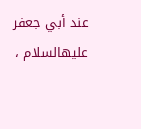عند أبي جعفر عليهالسلام ،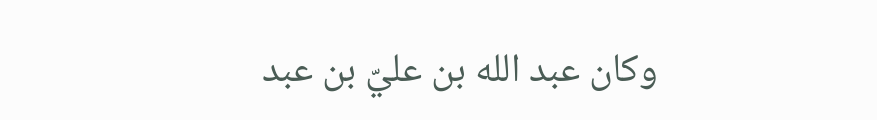وكان عبد الله بن عليّ بن عبد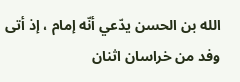الله بن الحسن يدّعي أنّه إمام ، إذ أتى وفد من خراسان اثنان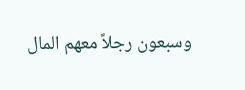وسبعون رجلاً معهم المال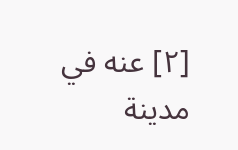[٢] عنه في مدينة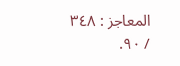المعاجز : ٣٤٨ / ٩٠.